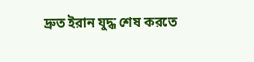দ্রুত ইরান যুদ্ধ শেষ করতে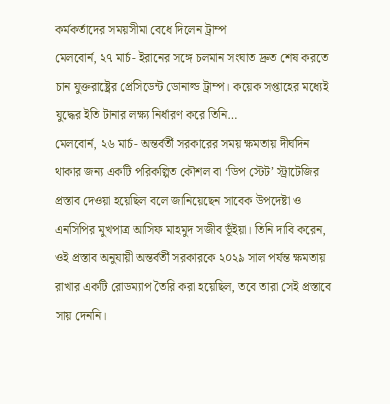কর্মকর্তাদের সময়সীমা বেধে দিলেন ট্রাম্প
মেলবোর্ন, ২৭ মার্চ- ইরানের সঙ্গে চলমান সংঘাত দ্রুত শেষ করতে চান যুক্তরাষ্ট্রের প্রেসিডেন্ট ডোনাল্ড ট্রাম্প। কয়েক সপ্তাহের মধ্যেই যুদ্ধের ইতি টানার লক্ষ্য নির্ধারণ করে তিনি…
মেলবোর্ন, ২৬ মার্চ- অন্তর্বর্তী সরকারের সময় ক্ষমতায় দীর্ঘদিন থাকার জন্য একটি পরিকল্পিত কৌশল বা ‘ডিপ স্টেট’ স্ট্রাটেজির প্রস্তাব দেওয়া হয়েছিল বলে জানিয়েছেন সাবেক উপদেষ্টা ও এনসিপির মুখপাত্র আসিফ মাহমুদ সজীব ভূঁইয়া। তিনি দাবি করেন, ওই প্রস্তাব অনুযায়ী অন্তর্বর্তী সরকারকে ২০২৯ সাল পর্যন্ত ক্ষমতায় রাখার একটি রোডম্যাপ তৈরি করা হয়েছিল, তবে তারা সেই প্রস্তাবে সায় দেননি।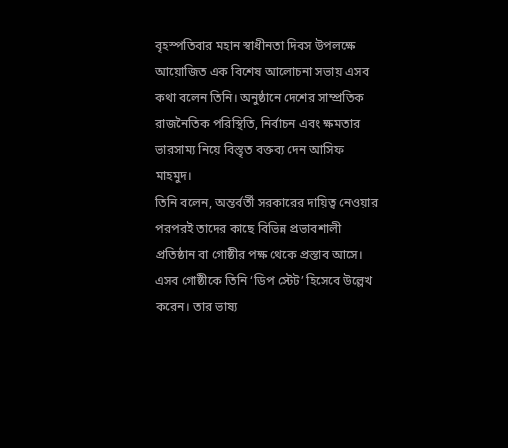বৃহস্পতিবার মহান স্বাধীনতা দিবস উপলক্ষে আয়োজিত এক বিশেষ আলোচনা সভায় এসব কথা বলেন তিনি। অনুষ্ঠানে দেশের সাম্প্রতিক রাজনৈতিক পরিস্থিতি, নির্বাচন এবং ক্ষমতার ভারসাম্য নিয়ে বিস্তৃত বক্তব্য দেন আসিফ মাহমুদ।
তিনি বলেন, অন্তর্বর্তী সরকারের দায়িত্ব নেওয়ার পরপরই তাদের কাছে বিভিন্ন প্রভাবশালী প্রতিষ্ঠান বা গোষ্ঠীর পক্ষ থেকে প্রস্তাব আসে। এসব গোষ্ঠীকে তিনি ‘ডিপ স্টেট’ হিসেবে উল্লেখ করেন। তার ভাষ্য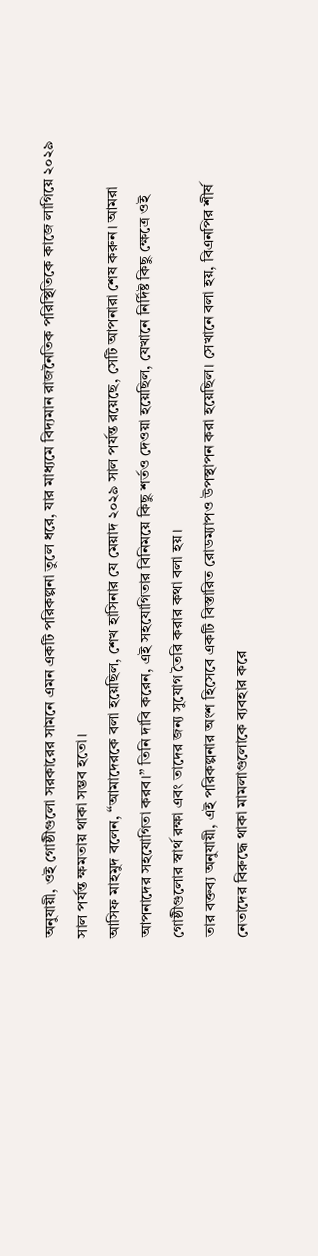অনুযায়ী, ওই গোষ্ঠীগুলো সরকারের সামনে এমন একটি পরিকল্পনা তুলে ধরে, যার মাধ্যমে বিদ্যমান রাজনৈতিক পরিস্থিতিকে কাজে লাগিয়ে ২০২৯ সাল পর্যন্ত ক্ষমতায় থাকা সম্ভব হতো।
আসিফ মাহমুদ বলেন, “আমাদেরকে বলা হয়েছিল, শেখ হাসিনার যে মেয়াদ ২০২৯ সাল পর্যন্ত রয়েছে, সেটি আপনারা শেষ করুন। আমরা আপনাদের সহযোগিতা করব।” তিনি দাবি করেন, এই সহযোগিতার বিনিময়ে কিছু শর্তও দেওয়া হয়েছিল, যেখানে নির্দিষ্ট কিছু ক্ষেত্রে ওই গোষ্ঠীগুলোর স্বার্থ রক্ষা এবং তাদের জন্য সুযোগ তৈরি করার কথা বলা হয়।
তার বক্তব্য অনুযায়ী, এই পরিকল্পনার অংশ হিসেবে একটি বিস্তারিত রোডম্যাপও উপস্থাপন করা হয়েছিল। সেখানে বলা হয়, বিএনপির শীর্ষ নেতাদের বিরুদ্ধে থাকা মামলাগুলোকে ব্যবহার করে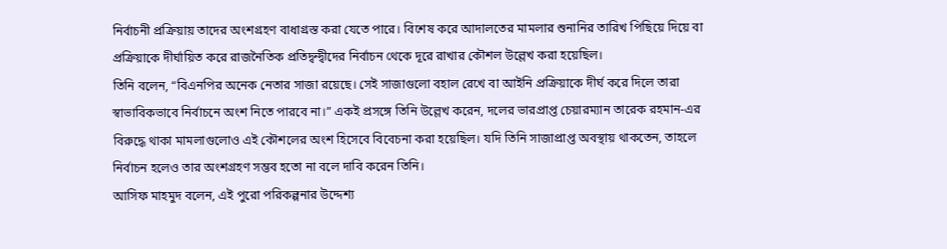নির্বাচনী প্রক্রিয়ায় তাদের অংশগ্রহণ বাধাগ্রস্ত করা যেতে পারে। বিশেষ করে আদালতের মামলার শুনানির তারিখ পিছিয়ে দিয়ে বা প্রক্রিয়াকে দীর্ঘায়িত করে রাজনৈতিক প্রতিদ্বন্দ্বীদের নির্বাচন থেকে দূরে রাখার কৌশল উল্লেখ করা হয়েছিল।
তিনি বলেন, “বিএনপির অনেক নেতার সাজা রয়েছে। সেই সাজাগুলো বহাল রেখে বা আইনি প্রক্রিয়াকে দীর্ঘ করে দিলে তারা স্বাভাবিকভাবে নির্বাচনে অংশ নিতে পারবে না।” একই প্রসঙ্গে তিনি উল্লেখ করেন, দলের ভারপ্রাপ্ত চেয়ারম্যান তারেক রহমান-এর বিরুদ্ধে থাকা মামলাগুলোও এই কৌশলের অংশ হিসেবে বিবেচনা করা হয়েছিল। যদি তিনি সাজাপ্রাপ্ত অবস্থায় থাকতেন, তাহলে নির্বাচন হলেও তার অংশগ্রহণ সম্ভব হতো না বলে দাবি করেন তিনি।
আসিফ মাহমুদ বলেন, এই পুরো পরিকল্পনার উদ্দেশ্য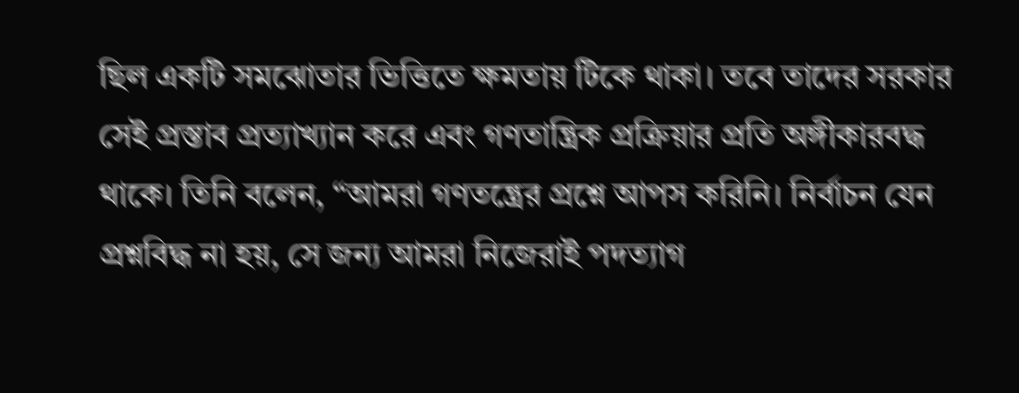ছিল একটি সমঝোতার ভিত্তিতে ক্ষমতায় টিকে থাকা। তবে তাদের সরকার সেই প্রস্তাব প্রত্যাখ্যান করে এবং গণতান্ত্রিক প্রক্রিয়ার প্রতি অঙ্গীকারবদ্ধ থাকে। তিনি বলেন, “আমরা গণতন্ত্রের প্রশ্নে আপস করিনি। নির্বাচন যেন প্রশ্নবিদ্ধ না হয়, সে জন্য আমরা নিজেরাই পদত্যাগ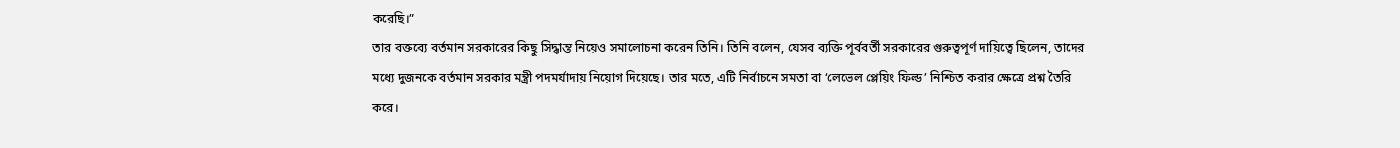করেছি।”
তার বক্তব্যে বর্তমান সরকারের কিছু সিদ্ধান্ত নিয়েও সমালোচনা করেন তিনি। তিনি বলেন, যেসব ব্যক্তি পূর্ববর্তী সরকারের গুরুত্বপূর্ণ দায়িত্বে ছিলেন, তাদের মধ্যে দুজনকে বর্তমান সরকার মন্ত্রী পদমর্যাদায় নিয়োগ দিয়েছে। তার মতে, এটি নির্বাচনে সমতা বা ‘লেভেল প্লেয়িং ফিল্ড’ নিশ্চিত করার ক্ষেত্রে প্রশ্ন তৈরি করে।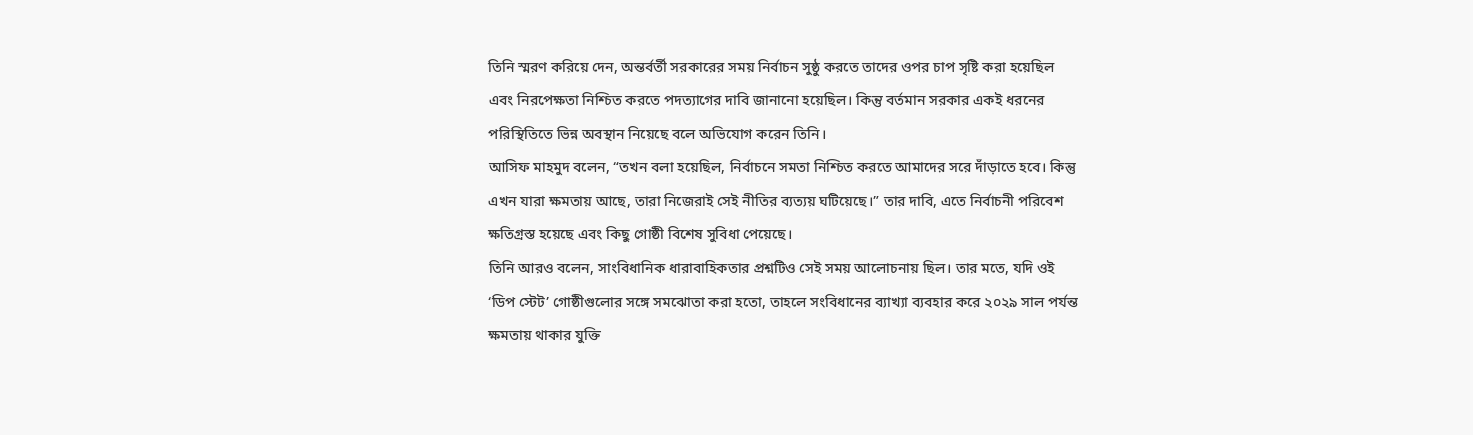তিনি স্মরণ করিয়ে দেন, অন্তর্বর্তী সরকারের সময় নির্বাচন সুষ্ঠু করতে তাদের ওপর চাপ সৃষ্টি করা হয়েছিল এবং নিরপেক্ষতা নিশ্চিত করতে পদত্যাগের দাবি জানানো হয়েছিল। কিন্তু বর্তমান সরকার একই ধরনের পরিস্থিতিতে ভিন্ন অবস্থান নিয়েছে বলে অভিযোগ করেন তিনি।
আসিফ মাহমুদ বলেন, “তখন বলা হয়েছিল, নির্বাচনে সমতা নিশ্চিত করতে আমাদের সরে দাঁড়াতে হবে। কিন্তু এখন যারা ক্ষমতায় আছে, তারা নিজেরাই সেই নীতির ব্যত্যয় ঘটিয়েছে।” তার দাবি, এতে নির্বাচনী পরিবেশ ক্ষতিগ্রস্ত হয়েছে এবং কিছু গোষ্ঠী বিশেষ সুবিধা পেয়েছে।
তিনি আরও বলেন, সাংবিধানিক ধারাবাহিকতার প্রশ্নটিও সেই সময় আলোচনায় ছিল। তার মতে, যদি ওই ‘ডিপ স্টেট’ গোষ্ঠীগুলোর সঙ্গে সমঝোতা করা হতো, তাহলে সংবিধানের ব্যাখ্যা ব্যবহার করে ২০২৯ সাল পর্যন্ত ক্ষমতায় থাকার যুক্তি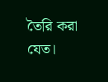তৈরি করা যেত।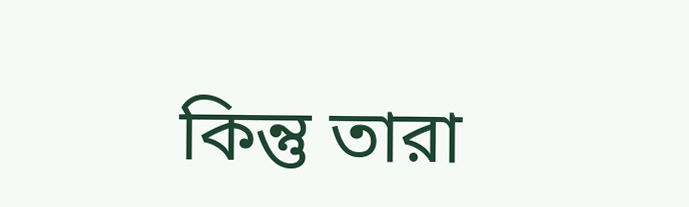কিন্তু তারা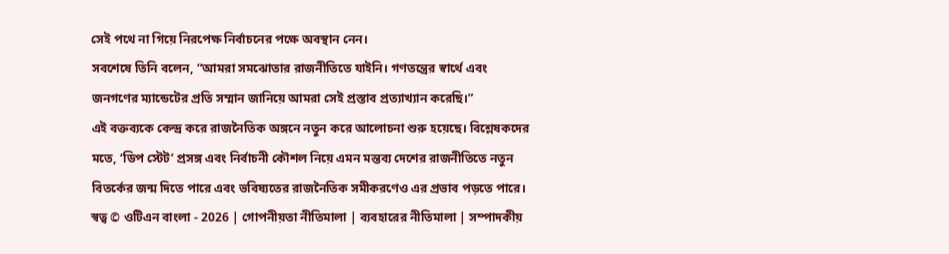সেই পথে না গিয়ে নিরপেক্ষ নির্বাচনের পক্ষে অবস্থান নেন।
সবশেষে তিনি বলেন, “আমরা সমঝোতার রাজনীতিতে যাইনি। গণতন্ত্রের স্বার্থে এবং জনগণের ম্যান্ডেটের প্রতি সম্মান জানিয়ে আমরা সেই প্রস্তাব প্রত্যাখ্যান করেছি।”
এই বক্তব্যকে কেন্দ্র করে রাজনৈতিক অঙ্গনে নতুন করে আলোচনা শুরু হয়েছে। বিশ্লেষকদের মতে, ‘ডিপ স্টেট’ প্রসঙ্গ এবং নির্বাচনী কৌশল নিয়ে এমন মন্তব্য দেশের রাজনীতিতে নতুন বিতর্কের জন্ম দিতে পারে এবং ভবিষ্যতের রাজনৈতিক সমীকরণেও এর প্রভাব পড়তে পারে।
স্বত্ব © ওটিএন বাংলা - 2026 | গোপনীয়তা নীতিমালা | ব্যবহারের নীতিমালা | সম্পাদকীয়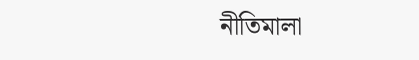নীতিমালা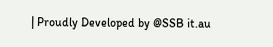| Proudly Developed by @SSB it.au